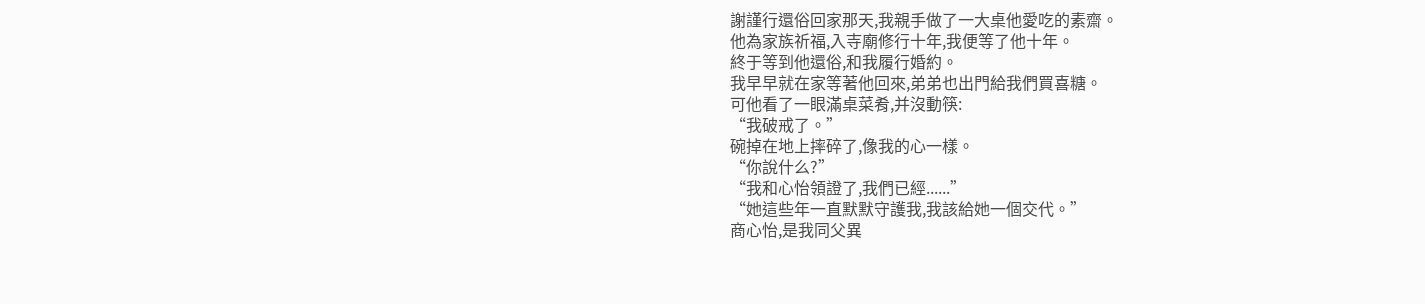謝謹行還俗回家那天,我親手做了一大桌他愛吃的素齋。
他為家族祈福,入寺廟修行十年,我便等了他十年。
終于等到他還俗,和我履行婚約。
我早早就在家等著他回來,弟弟也出門給我們買喜糖。
可他看了一眼滿桌菜肴,并沒動筷:
“我破戒了。”
碗掉在地上摔碎了,像我的心一樣。
“你說什么?”
“我和心怡領證了,我們已經......”
“她這些年一直默默守護我,我該給她一個交代。”
商心怡,是我同父異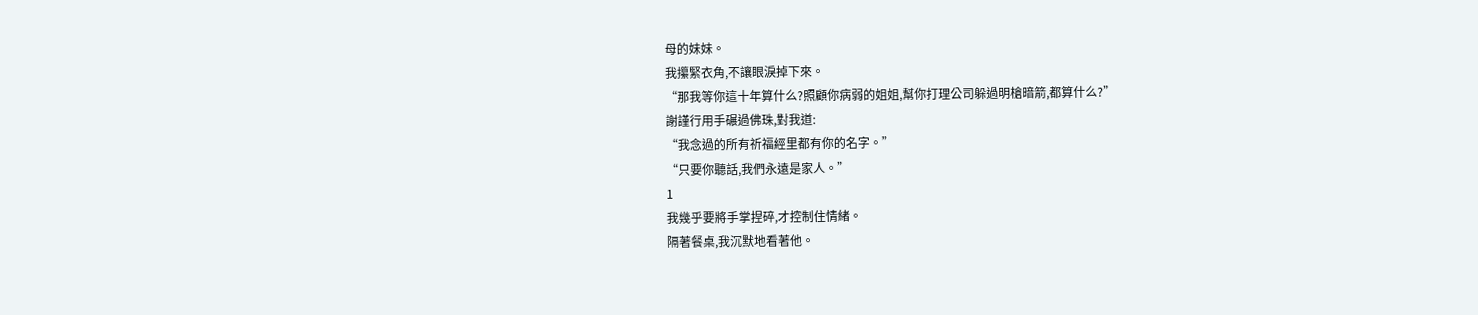母的妹妹。
我攥緊衣角,不讓眼淚掉下來。
“那我等你這十年算什么?照顧你病弱的姐姐,幫你打理公司躲過明槍暗箭,都算什么?”
謝謹行用手碾過佛珠,對我道:
“我念過的所有祈福經里都有你的名字。”
“只要你聽話,我們永遠是家人。”
1
我幾乎要將手掌捏碎,才控制住情緒。
隔著餐桌,我沉默地看著他。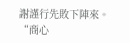謝謹行先敗下陣來。
“商心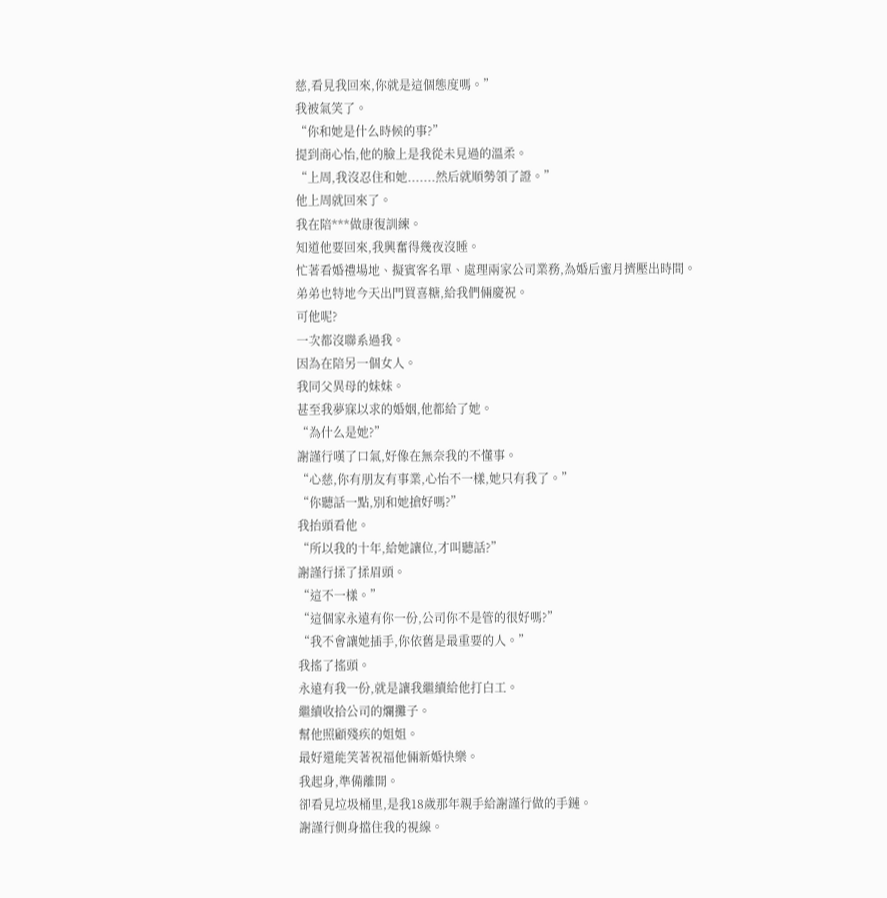慈,看見我回來,你就是這個態度嗎。”
我被氣笑了。
“你和她是什么時候的事?”
提到商心怡,他的臉上是我從未見過的溫柔。
“上周,我沒忍住和她.......然后就順勢領了證。”
他上周就回來了。
我在陪***做康復訓練。
知道他要回來,我興奮得幾夜沒睡。
忙著看婚禮場地、擬賓客名單、處理兩家公司業務,為婚后蜜月擠壓出時間。
弟弟也特地今天出門買喜糖,給我們倆慶祝。
可他呢?
一次都沒聯系過我。
因為在陪另一個女人。
我同父異母的妹妹。
甚至我夢寐以求的婚姻,他都給了她。
“為什么是她?”
謝謹行嘆了口氣,好像在無奈我的不懂事。
“心慈,你有朋友有事業,心怡不一樣,她只有我了。”
“你聽話一點,別和她搶好嗎?”
我抬頭看他。
“所以我的十年,給她讓位,才叫聽話?”
謝謹行揉了揉眉頭。
“這不一樣。”
“這個家永遠有你一份,公司你不是管的很好嗎?”
“我不會讓她插手,你依舊是最重要的人。”
我搖了搖頭。
永遠有我一份,就是讓我繼續給他打白工。
繼續收拾公司的爛攤子。
幫他照顧殘疾的姐姐。
最好還能笑著祝福他倆新婚快樂。
我起身,準備離開。
卻看見垃圾桶里,是我18歲那年親手給謝謹行做的手鏈。
謝謹行側身擋住我的視線。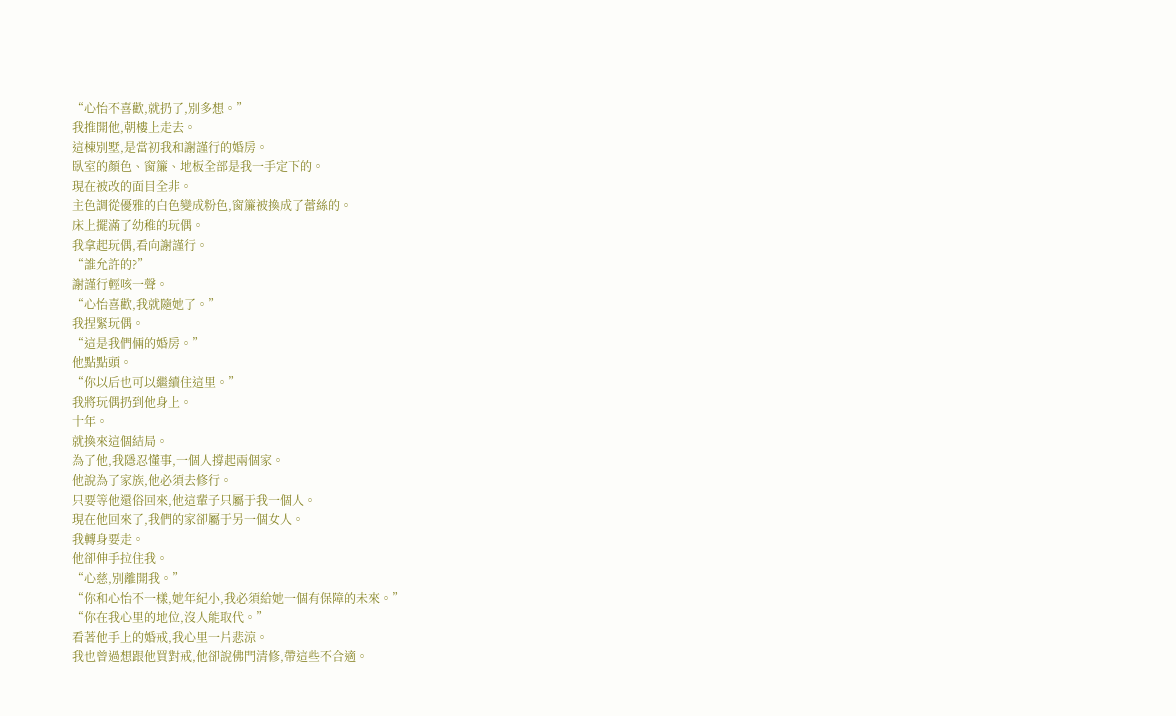“心怡不喜歡,就扔了,別多想。”
我推開他,朝樓上走去。
這棟別墅,是當初我和謝謹行的婚房。
臥室的顏色、窗簾、地板全部是我一手定下的。
現在被改的面目全非。
主色調從優雅的白色變成粉色,窗簾被換成了蕾絲的。
床上擺滿了幼稚的玩偶。
我拿起玩偶,看向謝謹行。
“誰允許的?”
謝謹行輕咳一聲。
“心怡喜歡,我就隨她了。”
我捏緊玩偶。
“這是我們倆的婚房。”
他點點頭。
“你以后也可以繼續住這里。”
我將玩偶扔到他身上。
十年。
就換來這個結局。
為了他,我隱忍懂事,一個人撐起兩個家。
他說為了家族,他必須去修行。
只要等他還俗回來,他這輩子只屬于我一個人。
現在他回來了,我們的家卻屬于另一個女人。
我轉身要走。
他卻伸手拉住我。
“心慈,別離開我。”
“你和心怡不一樣,她年紀小,我必須給她一個有保障的未來。”
“你在我心里的地位,沒人能取代。”
看著他手上的婚戒,我心里一片悲涼。
我也曾過想跟他買對戒,他卻說佛門清修,帶這些不合適。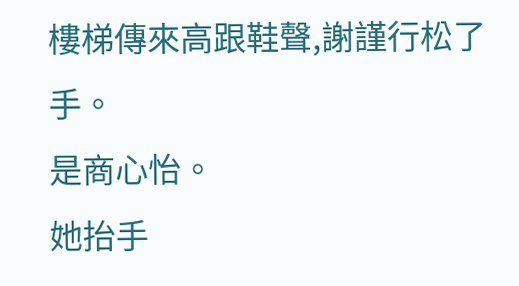樓梯傳來高跟鞋聲,謝謹行松了手。
是商心怡。
她抬手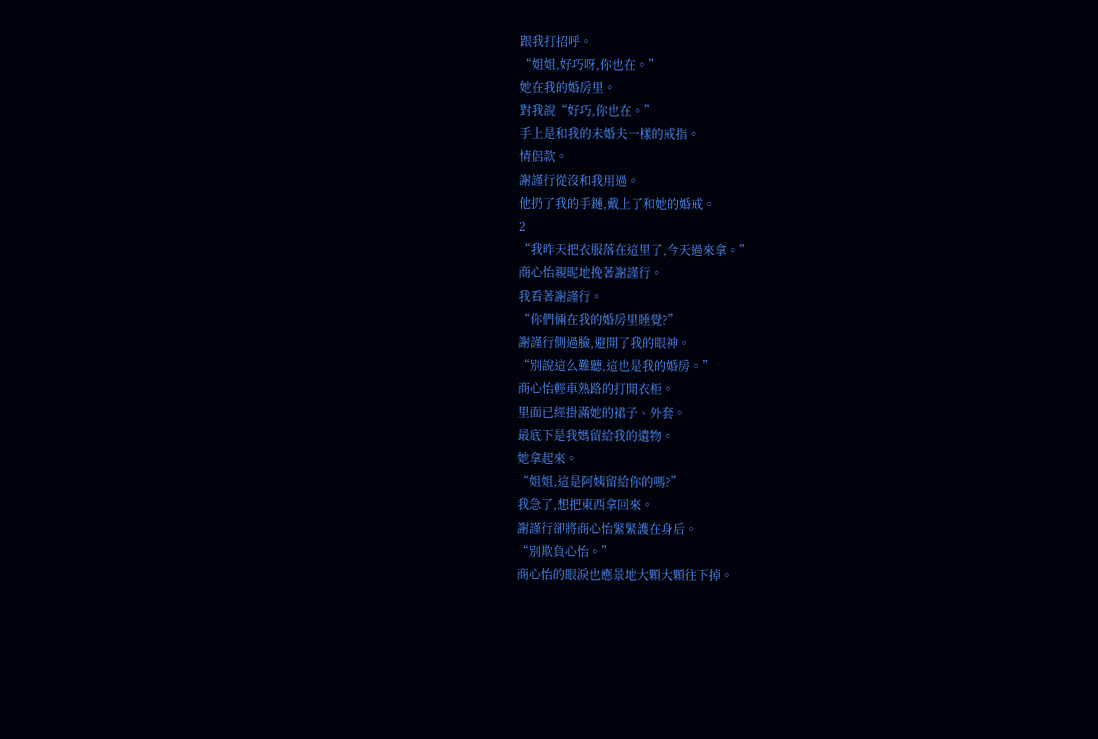跟我打招呼。
“姐姐,好巧呀,你也在。”
她在我的婚房里。
對我說“好巧,你也在。”
手上是和我的未婚夫一樣的戒指。
情侶款。
謝謹行從沒和我用過。
他扔了我的手鏈,戴上了和她的婚戒。
2
“我昨天把衣服落在這里了,今天過來拿。”
商心怡親昵地挽著謝謹行。
我看著謝謹行。
“你們倆在我的婚房里睡覺?”
謝謹行側過臉,避開了我的眼神。
“別說這么難聽,這也是我的婚房。”
商心怡輕車熟路的打開衣柜。
里面已經掛滿她的裙子、外套。
最底下是我媽留給我的遺物。
她拿起來。
“姐姐,這是阿姨留給你的嗎?”
我急了,想把東西拿回來。
謝謹行卻將商心怡緊緊護在身后。
“別欺負心怡。”
商心怡的眼淚也應景地大顆大顆往下掉。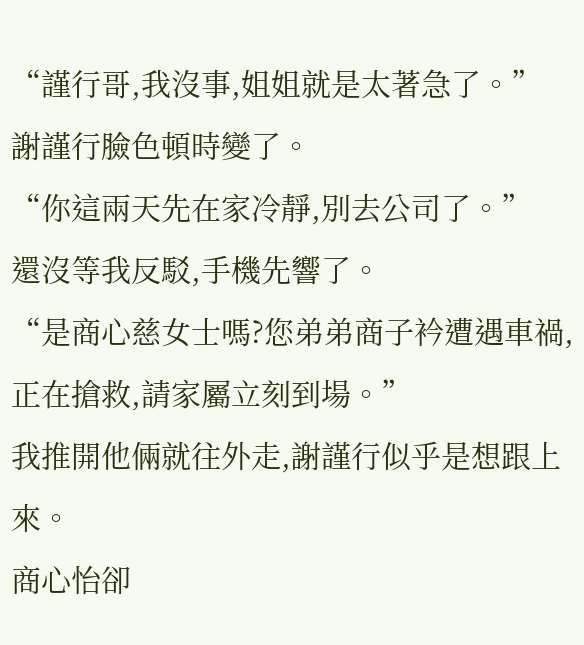“謹行哥,我沒事,姐姐就是太著急了。”
謝謹行臉色頓時變了。
“你這兩天先在家冷靜,別去公司了。”
還沒等我反駁,手機先響了。
“是商心慈女士嗎?您弟弟商子衿遭遇車禍,正在搶救,請家屬立刻到場。”
我推開他倆就往外走,謝謹行似乎是想跟上來。
商心怡卻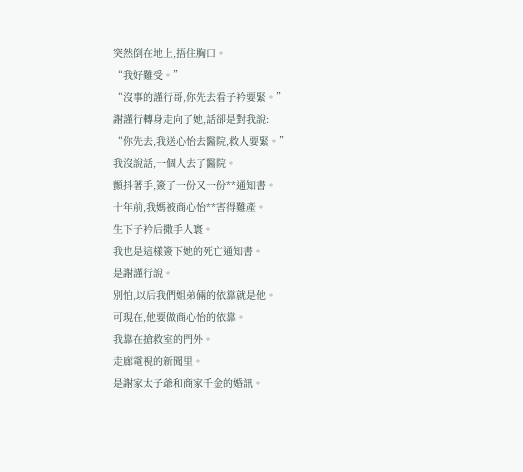突然倒在地上,捂住胸口。
“我好難受。”
“沒事的謹行哥,你先去看子衿要緊。”
謝謹行轉身走向了她,話卻是對我說:
“你先去,我送心怡去醫院,救人要緊。”
我沒說話,一個人去了醫院。
顫抖著手,簽了一份又一份**通知書。
十年前,我媽被商心怡**害得難產。
生下子衿后撒手人寰。
我也是這樣簽下她的死亡通知書。
是謝謹行說。
別怕,以后我們姐弟倆的依靠就是他。
可現在,他要做商心怡的依靠。
我靠在搶救室的門外。
走廊電視的新聞里。
是謝家太子爺和商家千金的婚訊。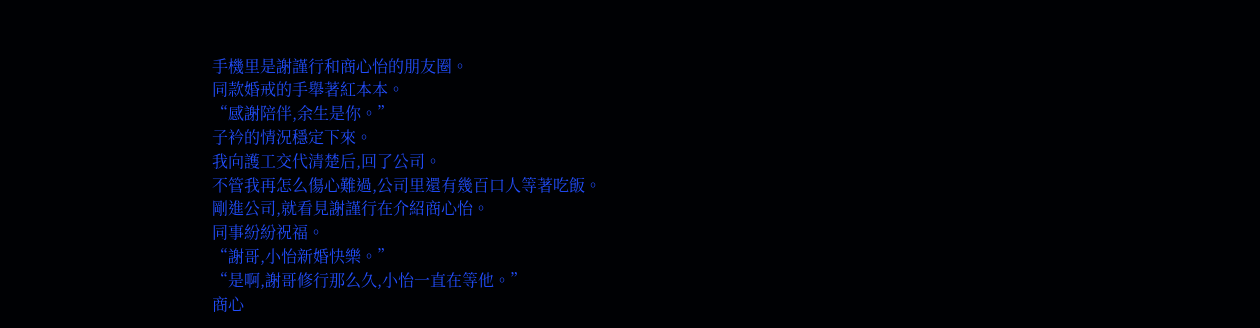手機里是謝謹行和商心怡的朋友圈。
同款婚戒的手舉著紅本本。
“感謝陪伴,余生是你。”
子衿的情況穩定下來。
我向護工交代清楚后,回了公司。
不管我再怎么傷心難過,公司里還有幾百口人等著吃飯。
剛進公司,就看見謝謹行在介紹商心怡。
同事紛紛祝福。
“謝哥,小怡新婚快樂。”
“是啊,謝哥修行那么久,小怡一直在等他。”
商心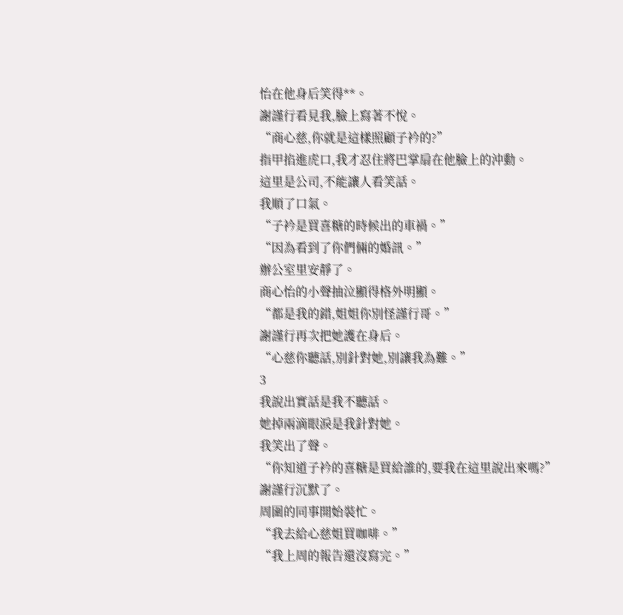怡在他身后笑得**。
謝謹行看見我,臉上寫著不悅。
“商心慈,你就是這樣照顧子衿的?”
指甲掐進虎口,我才忍住將巴掌扇在他臉上的沖動。
這里是公司,不能讓人看笑話。
我順了口氣。
“子衿是買喜糖的時候出的車禍。”
“因為看到了你們倆的婚訊。”
辦公室里安靜了。
商心怡的小聲抽泣顯得格外明顯。
“都是我的錯,姐姐你別怪謹行哥。”
謝謹行再次把她護在身后。
“心慈你聽話,別針對她,別讓我為難。”
3
我說出實話是我不聽話。
她掉兩滴眼淚是我針對她。
我笑出了聲。
“你知道子衿的喜糖是買給誰的,要我在這里說出來嗎?”
謝謹行沉默了。
周圍的同事開始裝忙。
“我去給心慈姐買咖啡。”
“我上周的報告還沒寫完。”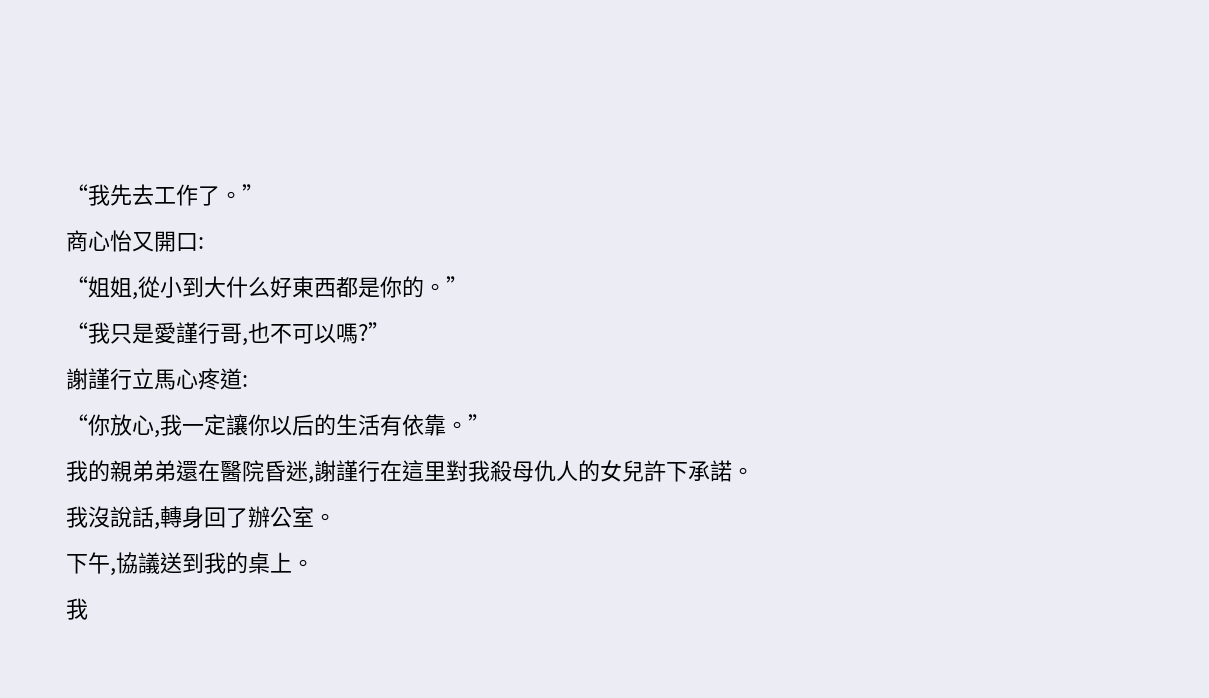“我先去工作了。”
商心怡又開口:
“姐姐,從小到大什么好東西都是你的。”
“我只是愛謹行哥,也不可以嗎?”
謝謹行立馬心疼道:
“你放心,我一定讓你以后的生活有依靠。”
我的親弟弟還在醫院昏迷,謝謹行在這里對我殺母仇人的女兒許下承諾。
我沒說話,轉身回了辦公室。
下午,協議送到我的桌上。
我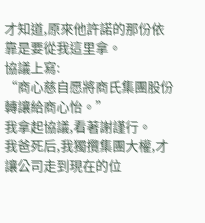才知道,原來他許諾的那份依靠是要從我這里拿。
協議上寫:
“商心慈自愿將商氏集團股份轉讓給商心怡。”
我拿起協議,看著謝謹行。
我爸死后,我獨攬集團大權,才讓公司走到現在的位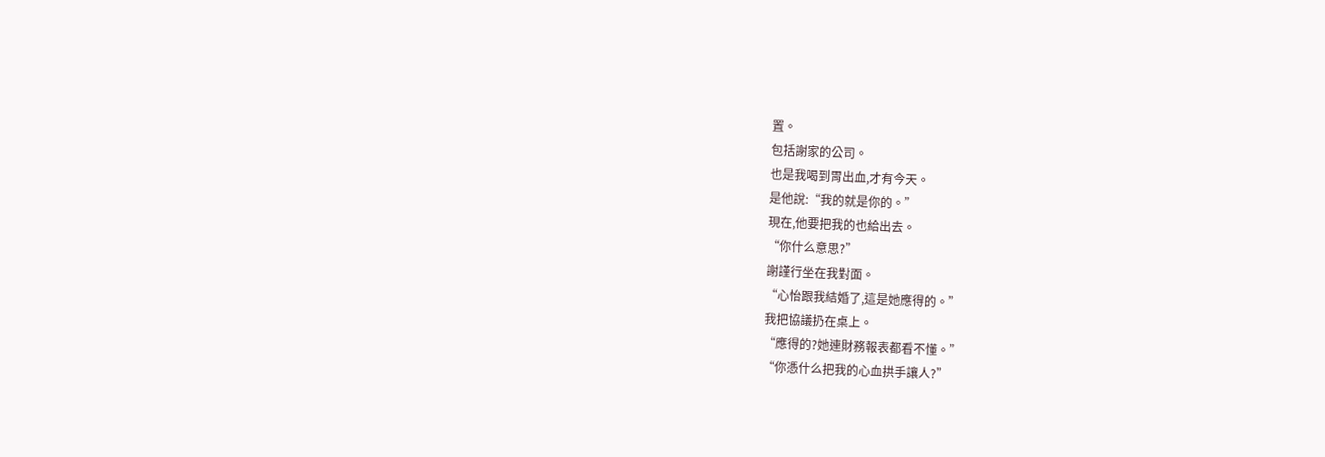置。
包括謝家的公司。
也是我喝到胃出血,才有今天。
是他說:“我的就是你的。”
現在,他要把我的也給出去。
“你什么意思?”
謝謹行坐在我對面。
“心怡跟我結婚了,這是她應得的。”
我把協議扔在桌上。
“應得的?她連財務報表都看不懂。”
“你憑什么把我的心血拱手讓人?”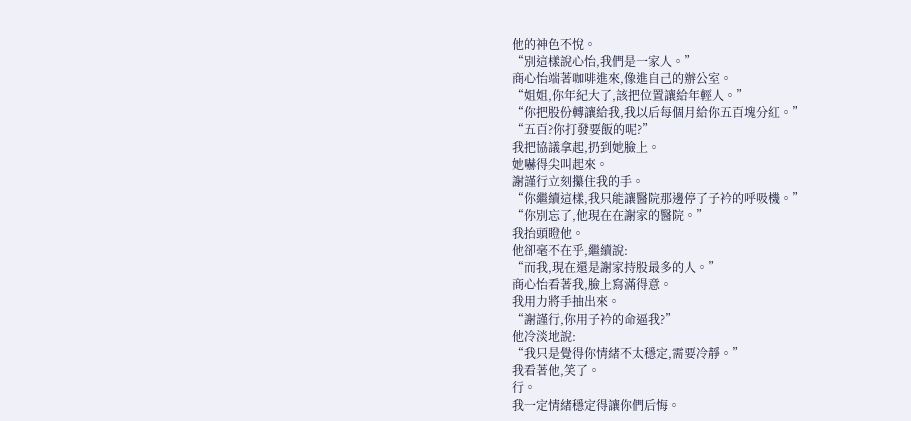他的神色不悅。
“別這樣說心怡,我們是一家人。”
商心怡端著咖啡進來,像進自己的辦公室。
“姐姐,你年紀大了,該把位置讓給年輕人。”
“你把股份轉讓給我,我以后每個月給你五百塊分紅。”
“五百?你打發要飯的呢?”
我把協議拿起,扔到她臉上。
她嚇得尖叫起來。
謝謹行立刻攥住我的手。
“你繼續這樣,我只能讓醫院那邊停了子衿的呼吸機。”
“你別忘了,他現在在謝家的醫院。”
我抬頭瞪他。
他卻毫不在乎,繼續說:
“而我,現在還是謝家持股最多的人。”
商心怡看著我,臉上寫滿得意。
我用力將手抽出來。
“謝謹行,你用子衿的命逼我?”
他冷淡地說:
“我只是覺得你情緒不太穩定,需要冷靜。”
我看著他,笑了。
行。
我一定情緒穩定得讓你們后悔。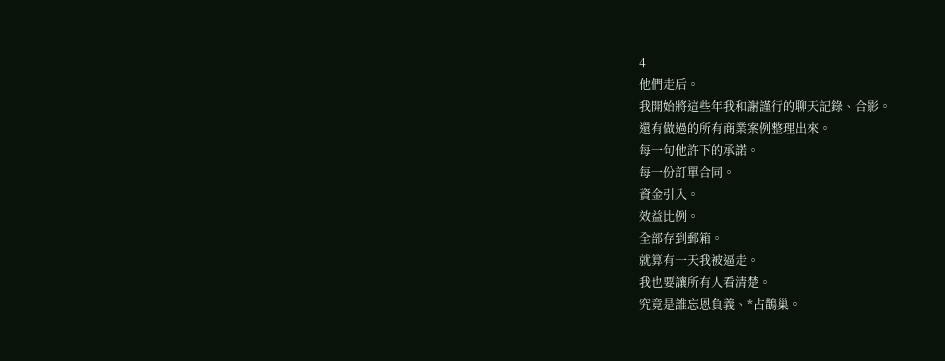4
他們走后。
我開始將這些年我和謝謹行的聊天記錄、合影。
還有做過的所有商業案例整理出來。
每一句他許下的承諾。
每一份訂單合同。
資金引入。
效益比例。
全部存到郵箱。
就算有一天我被逼走。
我也要讓所有人看清楚。
究竟是誰忘恩負義、*占鵲巢。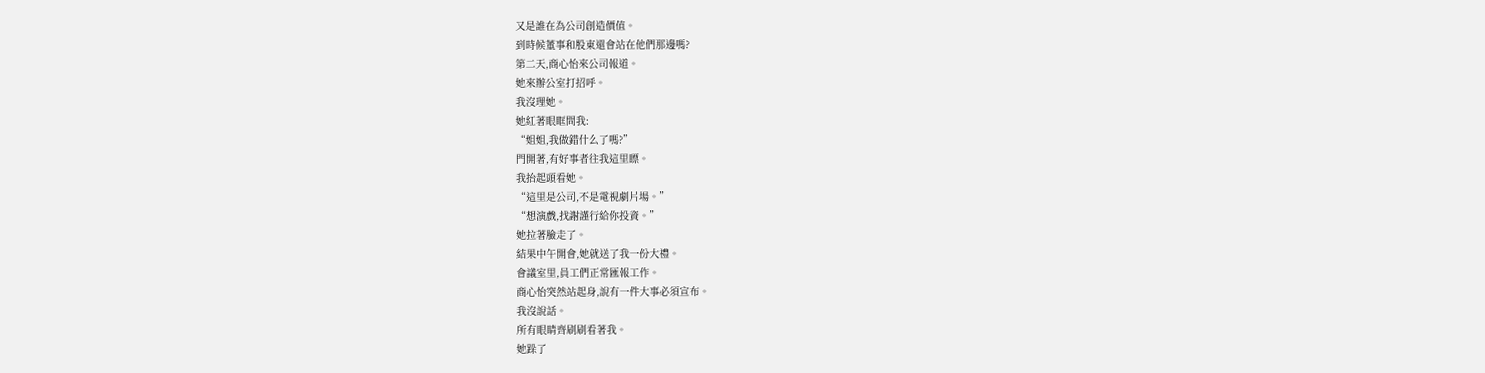又是誰在為公司創造價值。
到時候董事和股東還會站在他們那邊嗎?
第二天,商心怡來公司報道。
她來辦公室打招呼。
我沒理她。
她紅著眼眶問我:
“姐姐,我做錯什么了嗎?”
門開著,有好事者往我這里瞟。
我抬起頭看她。
“這里是公司,不是電視劇片場。”
“想演戲,找謝謹行給你投資。”
她拉著臉走了。
結果中午開會,她就送了我一份大禮。
會議室里,員工們正常匯報工作。
商心怡突然站起身,說有一件大事必須宣布。
我沒說話。
所有眼睛齊刷刷看著我。
她跺了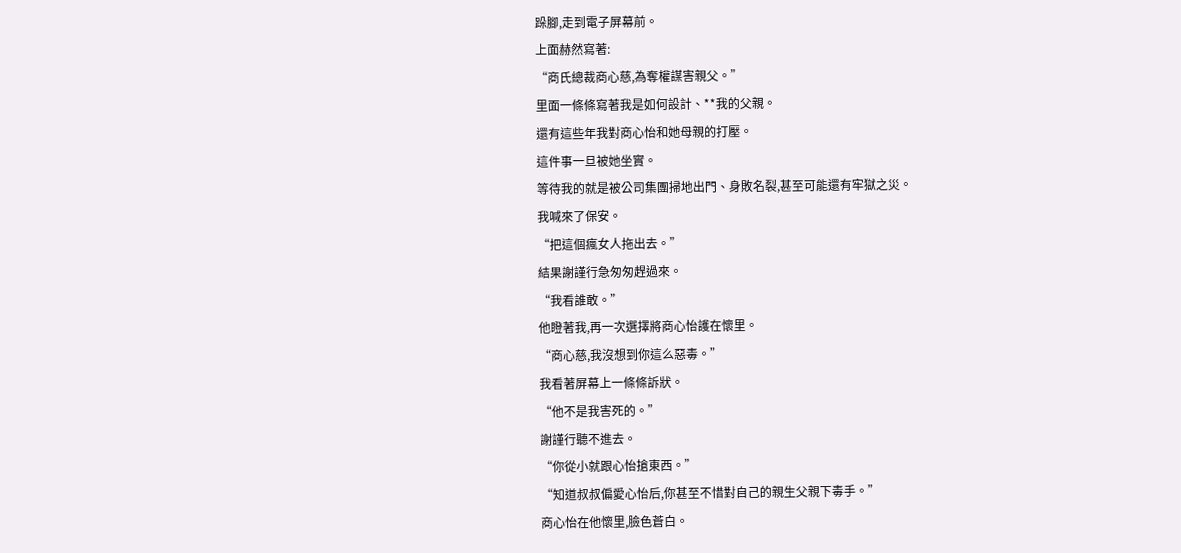跺腳,走到電子屏幕前。
上面赫然寫著:
“商氏總裁商心慈,為奪權謀害親父。”
里面一條條寫著我是如何設計、**我的父親。
還有這些年我對商心怡和她母親的打壓。
這件事一旦被她坐實。
等待我的就是被公司集團掃地出門、身敗名裂,甚至可能還有牢獄之災。
我喊來了保安。
“把這個瘋女人拖出去。”
結果謝謹行急匆匆趕過來。
“我看誰敢。”
他瞪著我,再一次選擇將商心怡護在懷里。
“商心慈,我沒想到你這么惡毒。”
我看著屏幕上一條條訴狀。
“他不是我害死的。”
謝謹行聽不進去。
“你從小就跟心怡搶東西。”
“知道叔叔偏愛心怡后,你甚至不惜對自己的親生父親下毒手。”
商心怡在他懷里,臉色蒼白。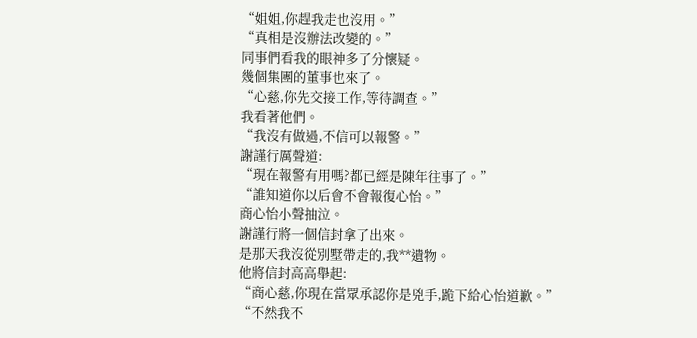“姐姐,你趕我走也沒用。”
“真相是沒辦法改變的。”
同事們看我的眼神多了分懷疑。
幾個集團的董事也來了。
“心慈,你先交接工作,等待調查。”
我看著他們。
“我沒有做過,不信可以報警。”
謝謹行厲聲道:
“現在報警有用嗎?都已經是陳年往事了。”
“誰知道你以后會不會報復心怡。”
商心怡小聲抽泣。
謝謹行將一個信封拿了出來。
是那天我沒從別墅帶走的,我**遺物。
他將信封高高舉起:
“商心慈,你現在當眾承認你是兇手,跪下給心怡道歉。”
“不然我不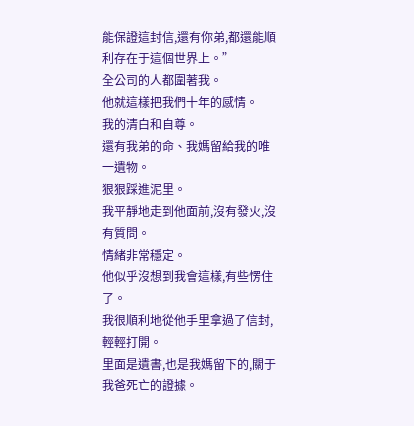能保證這封信,還有你弟,都還能順利存在于這個世界上。”
全公司的人都圍著我。
他就這樣把我們十年的感情。
我的清白和自尊。
還有我弟的命、我媽留給我的唯一遺物。
狠狠踩進泥里。
我平靜地走到他面前,沒有發火,沒有質問。
情緒非常穩定。
他似乎沒想到我會這樣,有些愣住了。
我很順利地從他手里拿過了信封,輕輕打開。
里面是遺書,也是我媽留下的,關于我爸死亡的證據。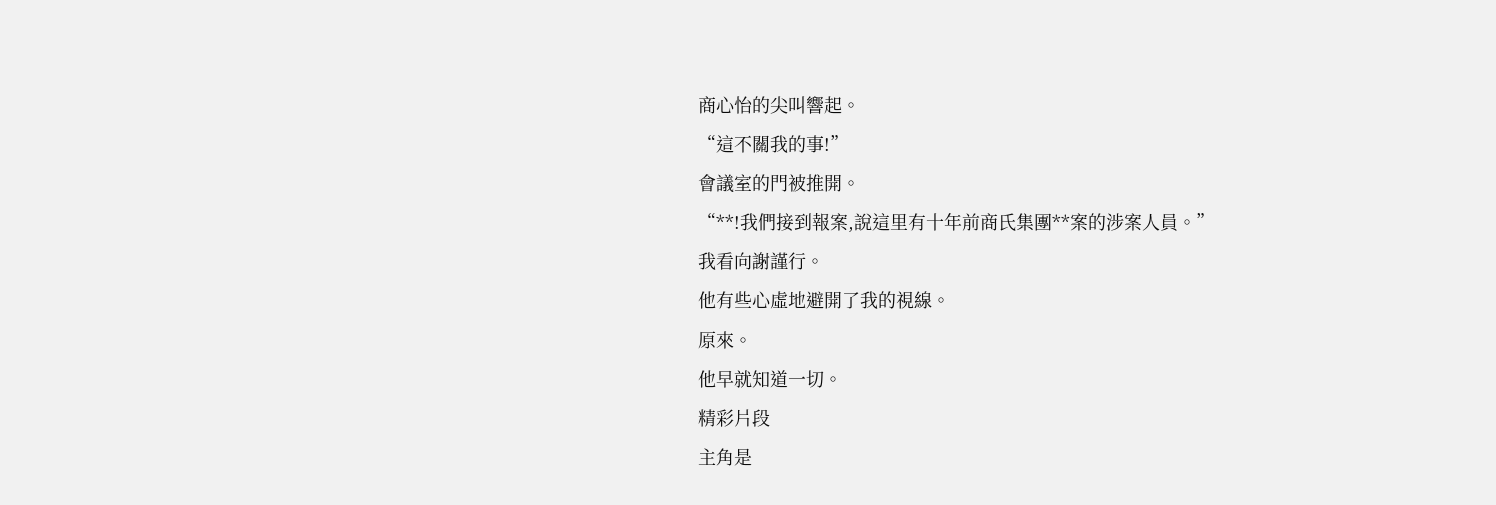商心怡的尖叫響起。
“這不關我的事!”
會議室的門被推開。
“**!我們接到報案,說這里有十年前商氏集團**案的涉案人員。”
我看向謝謹行。
他有些心虛地避開了我的視線。
原來。
他早就知道一切。
精彩片段
主角是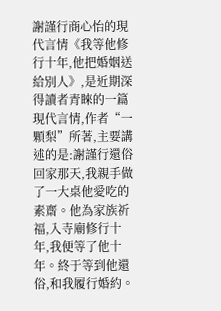謝謹行商心怡的現代言情《我等他修行十年,他把婚姻送給別人》,是近期深得讀者青睞的一篇現代言情,作者“一顆梨”所著,主要講述的是:謝謹行還俗回家那天,我親手做了一大桌他愛吃的素齋。他為家族祈福,入寺廟修行十年,我便等了他十年。終于等到他還俗,和我履行婚約。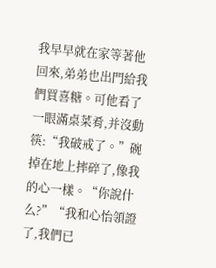我早早就在家等著他回來,弟弟也出門給我們買喜糖。可他看了一眼滿桌菜肴,并沒動筷:“我破戒了。”碗掉在地上摔碎了,像我的心一樣。“你說什么?”“我和心怡領證了,我們已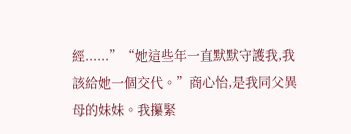經......”“她這些年一直默默守護我,我該給她一個交代。”商心怡,是我同父異母的妹妹。我攥緊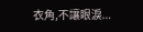衣角,不讓眼淚...